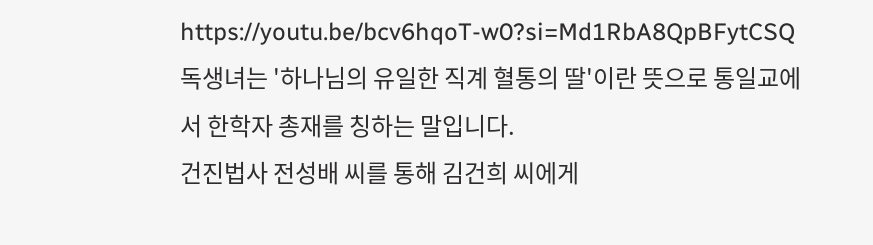https://youtu.be/bcv6hqoT-w0?si=Md1RbA8QpBFytCSQ
독생녀는 '하나님의 유일한 직계 혈통의 딸'이란 뜻으로 통일교에서 한학자 총재를 칭하는 말입니다.
건진법사 전성배 씨를 통해 김건희 씨에게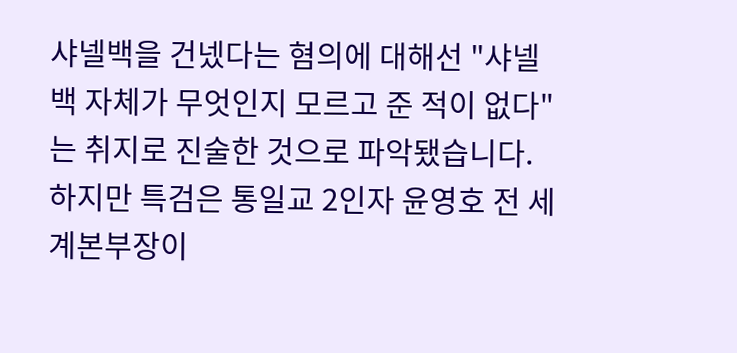샤넬백을 건넸다는 혐의에 대해선 "샤넬백 자체가 무엇인지 모르고 준 적이 없다"는 취지로 진술한 것으로 파악됐습니다.
하지만 특검은 통일교 2인자 윤영호 전 세계본부장이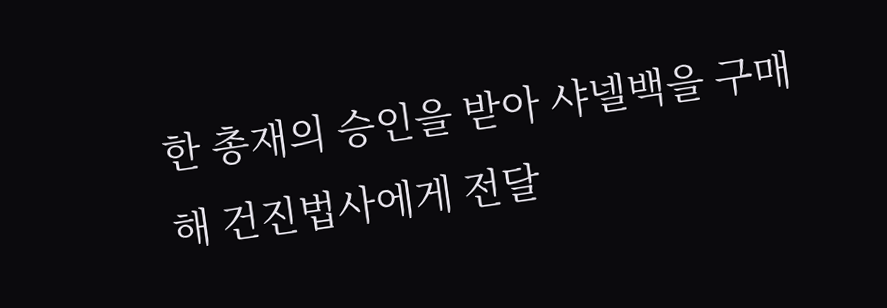한 총재의 승인을 받아 샤넬백을 구매해 건진법사에게 전달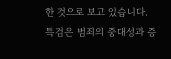한 것으로 보고 있습니다.
특검은 범죄의 중대성과 증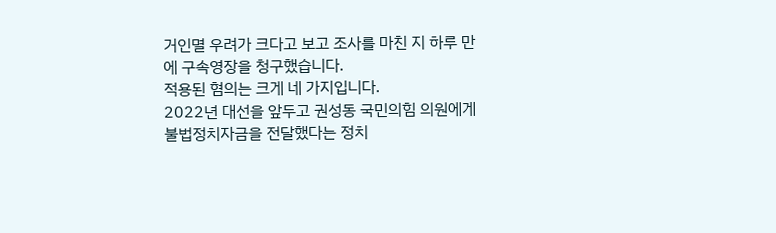거인멸 우려가 크다고 보고 조사를 마친 지 하루 만에 구속영장을 청구했습니다.
적용된 혐의는 크게 네 가지입니다.
2022년 대선을 앞두고 권성동 국민의힘 의원에게 불법정치자금을 전달했다는 정치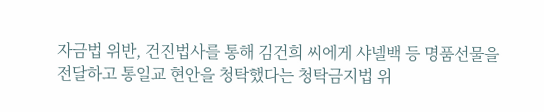자금법 위반, 건진법사를 통해 김건희 씨에게 샤넬백 등 명품선물을 전달하고 통일교 현안을 청탁했다는 청탁금지법 위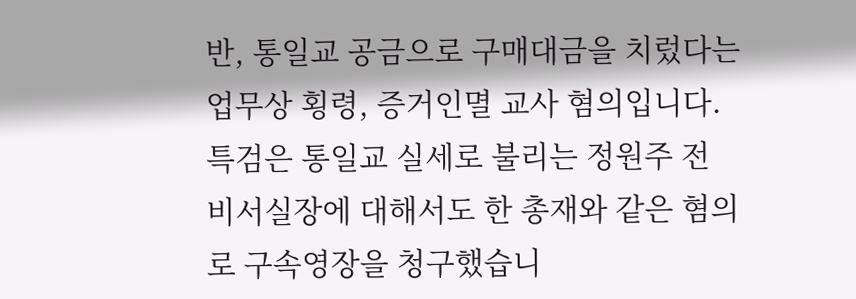반, 통일교 공금으로 구매대금을 치렀다는 업무상 횡령, 증거인멸 교사 혐의입니다.
특검은 통일교 실세로 불리는 정원주 전 비서실장에 대해서도 한 총재와 같은 혐의로 구속영장을 청구했습니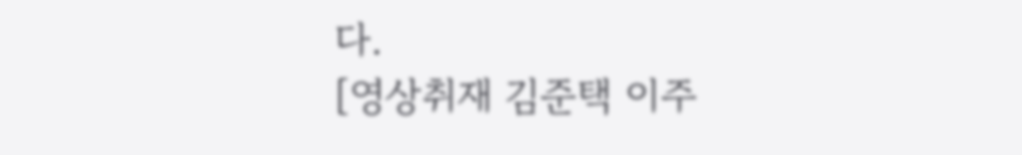다.
[영상취재 김준택 이주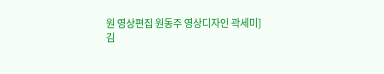원 영상편집 원동주 영상디자인 곽세미]
김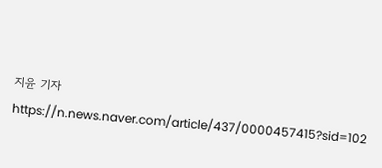지윤 기자
https://n.news.naver.com/article/437/0000457415?sid=102